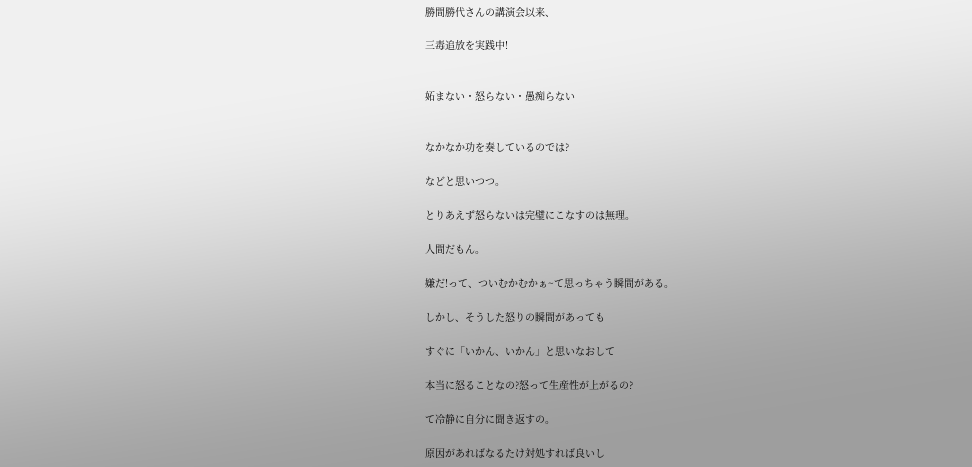勝間勝代さんの講演会以来、

三毒追放を実践中!


妬まない・怒らない・愚痴らない


なかなか功を奏しているのでは?

などと思いつつ。

とりあえず怒らないは完璧にこなすのは無理。

人間だもん。

嫌だ!って、ついむかむかぁ~て思っちゃう瞬間がある。

しかし、そうした怒りの瞬間があっても

すぐに「いかん、いかん」と思いなおして

本当に怒ることなの?怒って生産性が上がるの?

て冷静に自分に聞き返すの。

原因があればなるたけ対処すれば良いし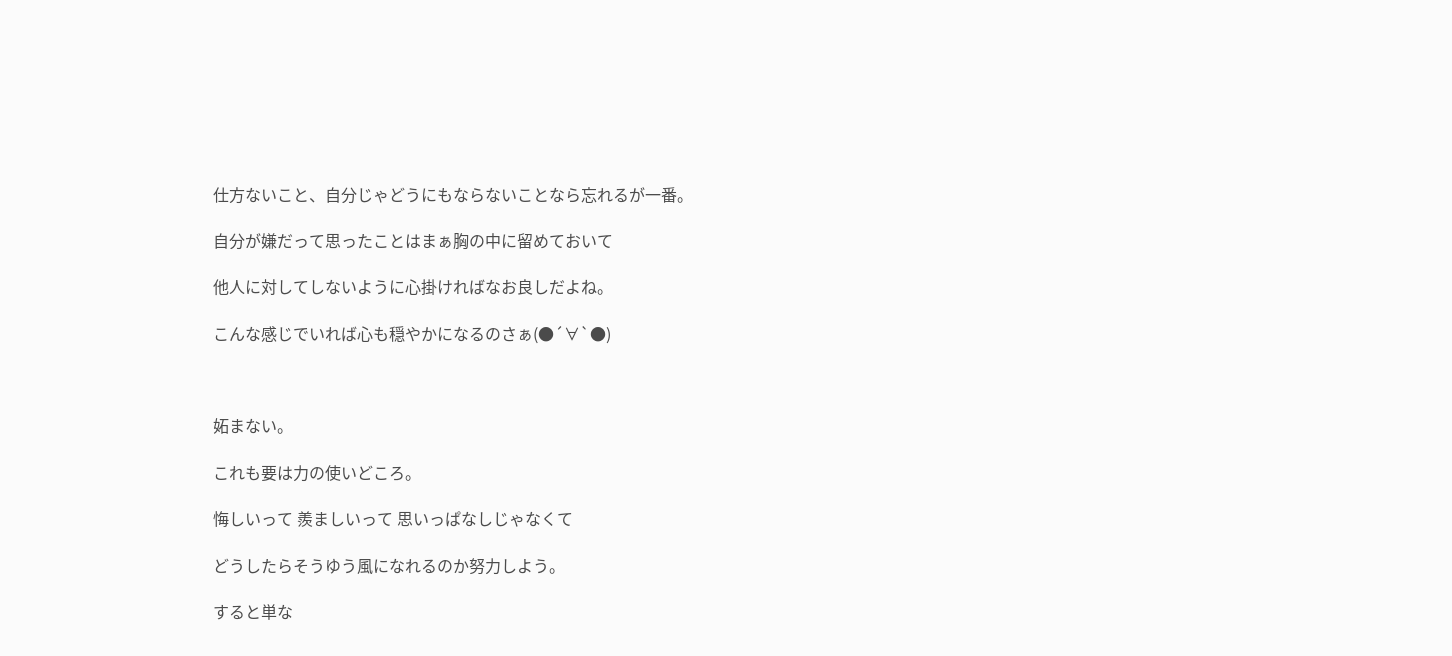仕方ないこと、自分じゃどうにもならないことなら忘れるが一番。

自分が嫌だって思ったことはまぁ胸の中に留めておいて

他人に対してしないように心掛ければなお良しだよね。

こんな感じでいれば心も穏やかになるのさぁ(●´∀`●)



妬まない。

これも要は力の使いどころ。

悔しいって 羨ましいって 思いっぱなしじゃなくて

どうしたらそうゆう風になれるのか努力しよう。

すると単な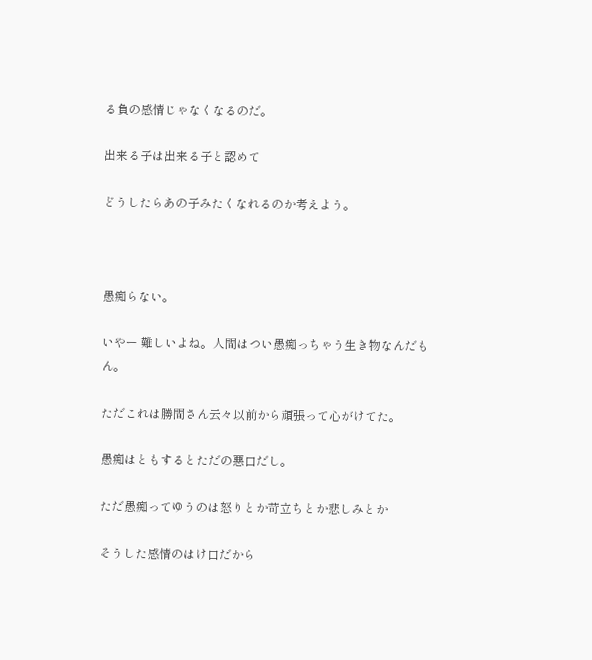る負の感情じゃなくなるのだ。

出来る子は出来る子と認めて

どうしたらあの子みたくなれるのか考えよう。



愚痴らない。

いやー 難しいよね。人間はつい愚痴っちゃう生き物なんだもん。

ただこれは勝間さん云々以前から頑張って心がけてた。

愚痴はともするとただの悪口だし。

ただ愚痴ってゆうのは怒りとか苛立ちとか悲しみとか

そうした感情のはけ口だから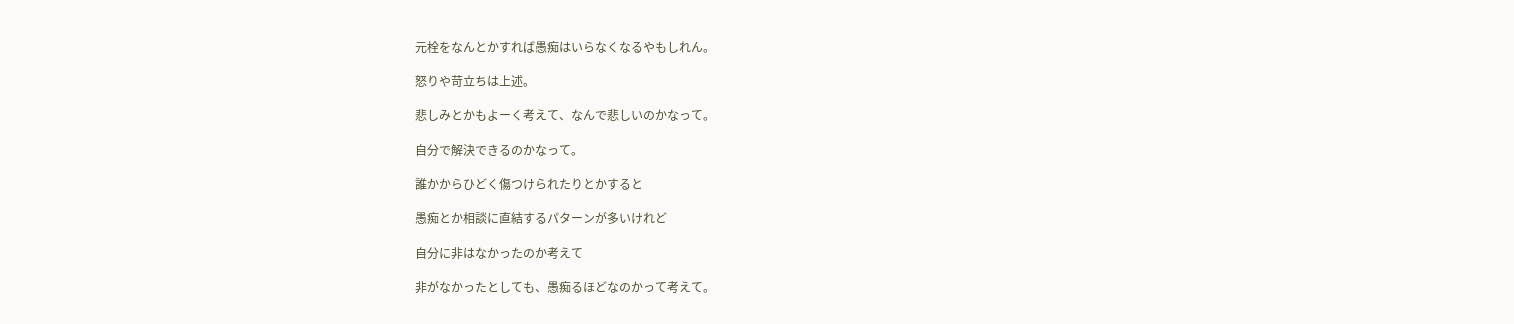元栓をなんとかすれば愚痴はいらなくなるやもしれん。

怒りや苛立ちは上述。

悲しみとかもよーく考えて、なんで悲しいのかなって。

自分で解決できるのかなって。

誰かからひどく傷つけられたりとかすると

愚痴とか相談に直結するパターンが多いけれど

自分に非はなかったのか考えて

非がなかったとしても、愚痴るほどなのかって考えて。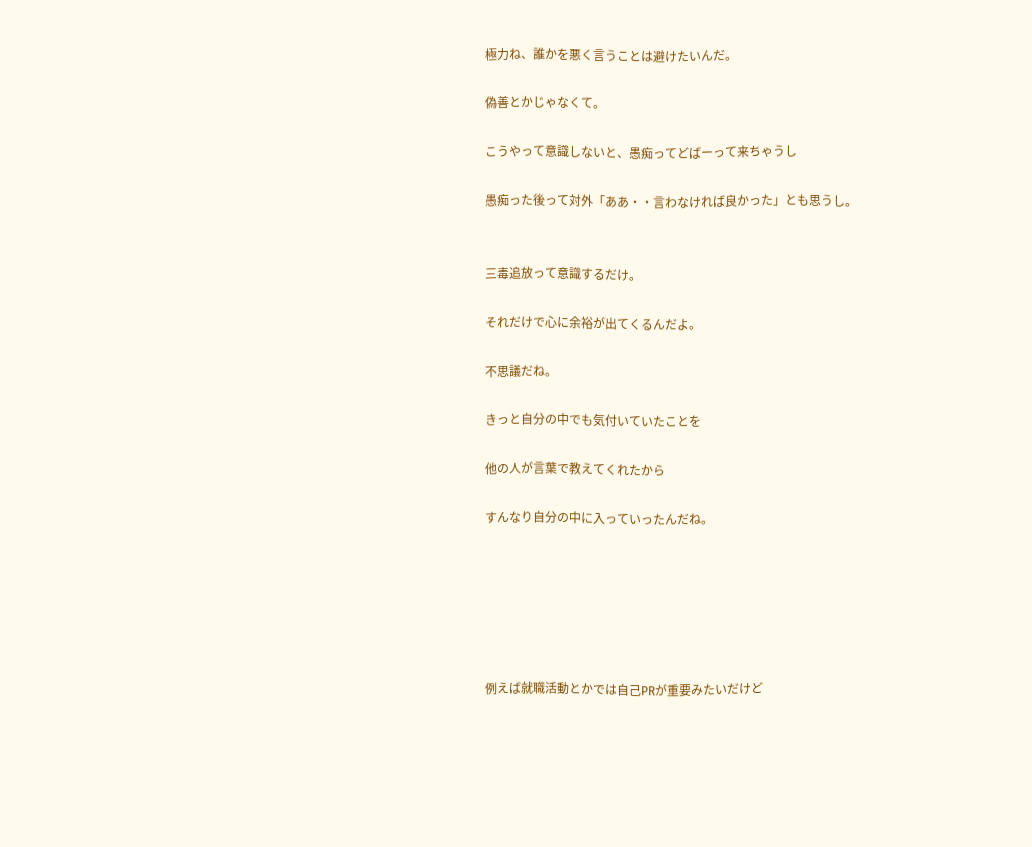極力ね、誰かを悪く言うことは避けたいんだ。

偽善とかじゃなくて。

こうやって意識しないと、愚痴ってどばーって来ちゃうし

愚痴った後って対外「ああ・・言わなければ良かった」とも思うし。


三毒追放って意識するだけ。

それだけで心に余裕が出てくるんだよ。

不思議だね。

きっと自分の中でも気付いていたことを

他の人が言葉で教えてくれたから

すんなり自分の中に入っていったんだね。






例えば就職活動とかでは自己PRが重要みたいだけど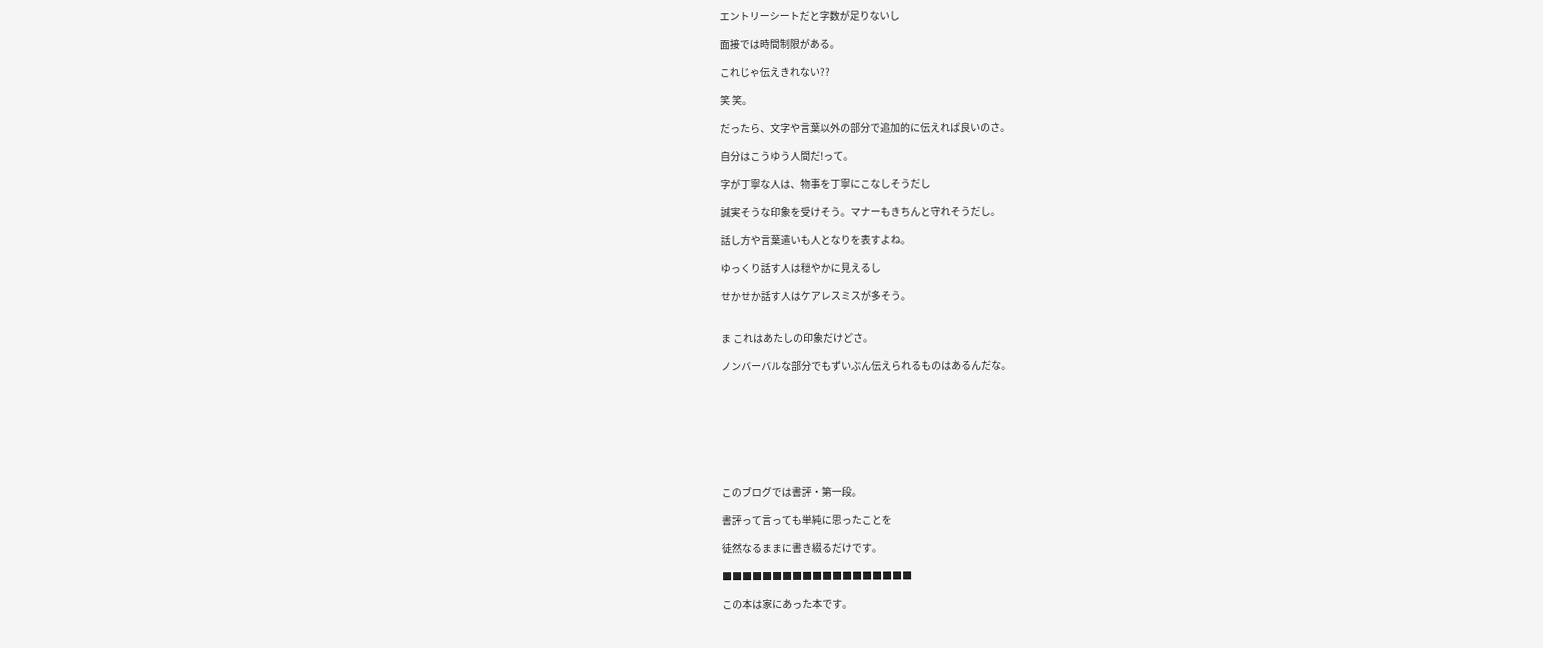エントリーシートだと字数が足りないし

面接では時間制限がある。

これじゃ伝えきれない??

笑 笑。

だったら、文字や言葉以外の部分で追加的に伝えれば良いのさ。

自分はこうゆう人間だ!って。

字が丁寧な人は、物事を丁寧にこなしそうだし

誠実そうな印象を受けそう。マナーもきちんと守れそうだし。

話し方や言葉遣いも人となりを表すよね。

ゆっくり話す人は穏やかに見えるし

せかせか話す人はケアレスミスが多そう。


ま これはあたしの印象だけどさ。

ノンバーバルな部分でもずいぶん伝えられるものはあるんだな。








このブログでは書評・第一段。

書評って言っても単純に思ったことを

徒然なるままに書き綴るだけです。

■■■■■■■■■■■■■■■■■■■

この本は家にあった本です。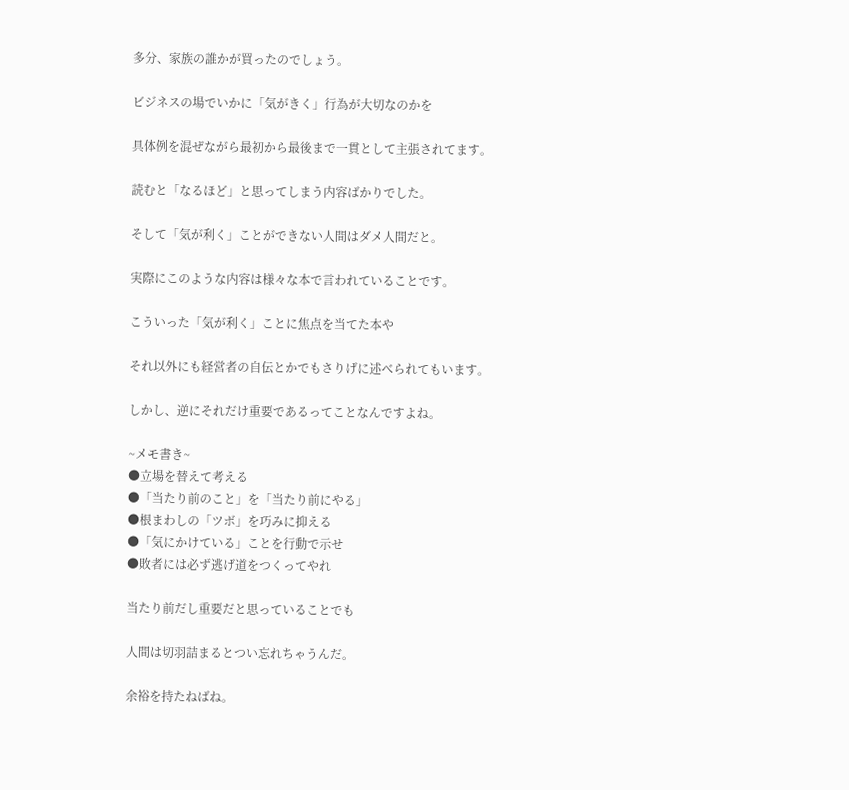多分、家族の誰かが買ったのでしょう。

ビジネスの場でいかに「気がきく」行為が大切なのかを

具体例を混ぜながら最初から最後まで一貫として主張されてます。

読むと「なるほど」と思ってしまう内容ばかりでした。

そして「気が利く」ことができない人間はダメ人間だと。

実際にこのような内容は様々な本で言われていることです。

こういった「気が利く」ことに焦点を当てた本や

それ以外にも経営者の自伝とかでもさりげに述べられてもいます。

しかし、逆にそれだけ重要であるってことなんですよね。

~メモ書き~
●立場を替えて考える
●「当たり前のこと」を「当たり前にやる」
●根まわしの「ツボ」を巧みに抑える
●「気にかけている」ことを行動で示せ
●敗者には必ず逃げ道をつくってやれ

当たり前だし重要だと思っていることでも

人間は切羽詰まるとつい忘れちゃうんだ。

余裕を持たねばね。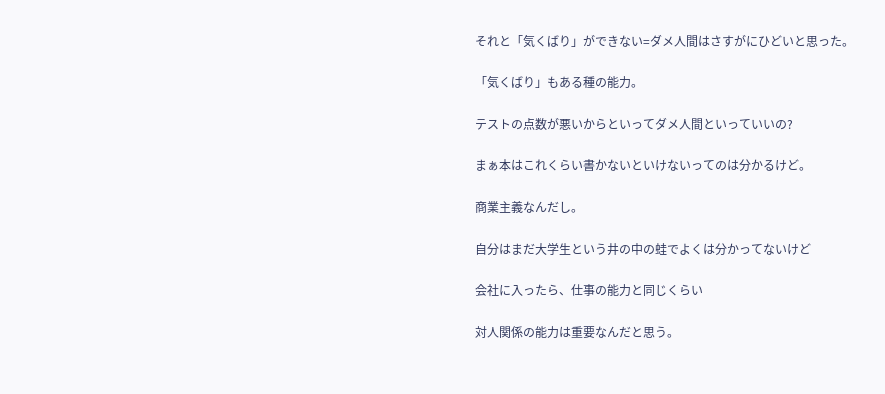それと「気くばり」ができない=ダメ人間はさすがにひどいと思った。

「気くばり」もある種の能力。

テストの点数が悪いからといってダメ人間といっていいの?

まぁ本はこれくらい書かないといけないってのは分かるけど。

商業主義なんだし。

自分はまだ大学生という井の中の蛙でよくは分かってないけど

会社に入ったら、仕事の能力と同じくらい

対人関係の能力は重要なんだと思う。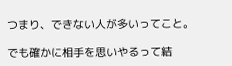つまり、できない人が多いってこと。

でも確かに相手を思いやるって結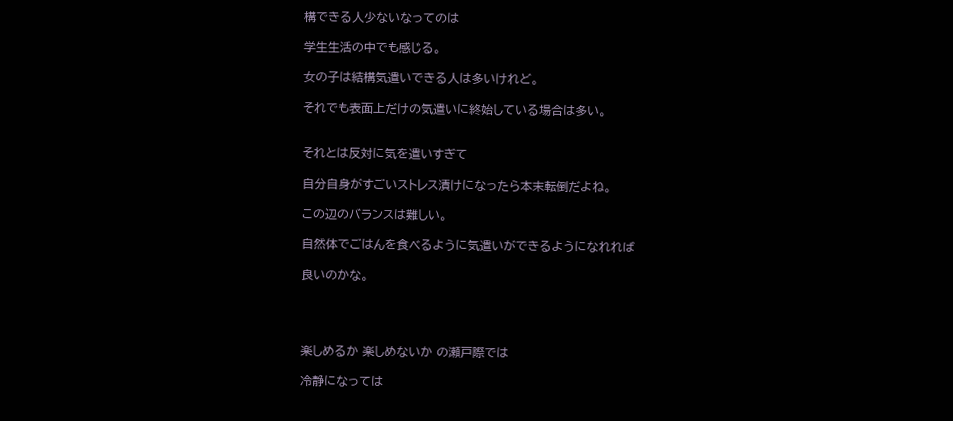構できる人少ないなってのは

学生生活の中でも感じる。

女の子は結構気遣いできる人は多いけれど。

それでも表面上だけの気遣いに終始している場合は多い。


それとは反対に気を遣いすぎて

自分自身がすごいストレス漬けになったら本末転倒だよね。

この辺のバランスは難しい。

自然体でごはんを食べるように気遣いができるようになれれば

良いのかな。




楽しめるか 楽しめないか の瀬戸際では

冷静になっては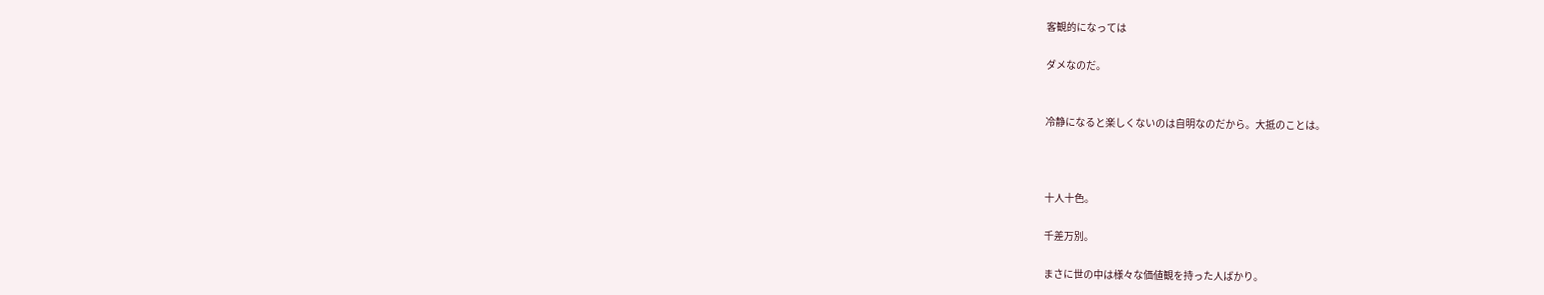客観的になっては

ダメなのだ。


冷静になると楽しくないのは自明なのだから。大抵のことは。



十人十色。

千差万別。

まさに世の中は様々な価値観を持った人ばかり。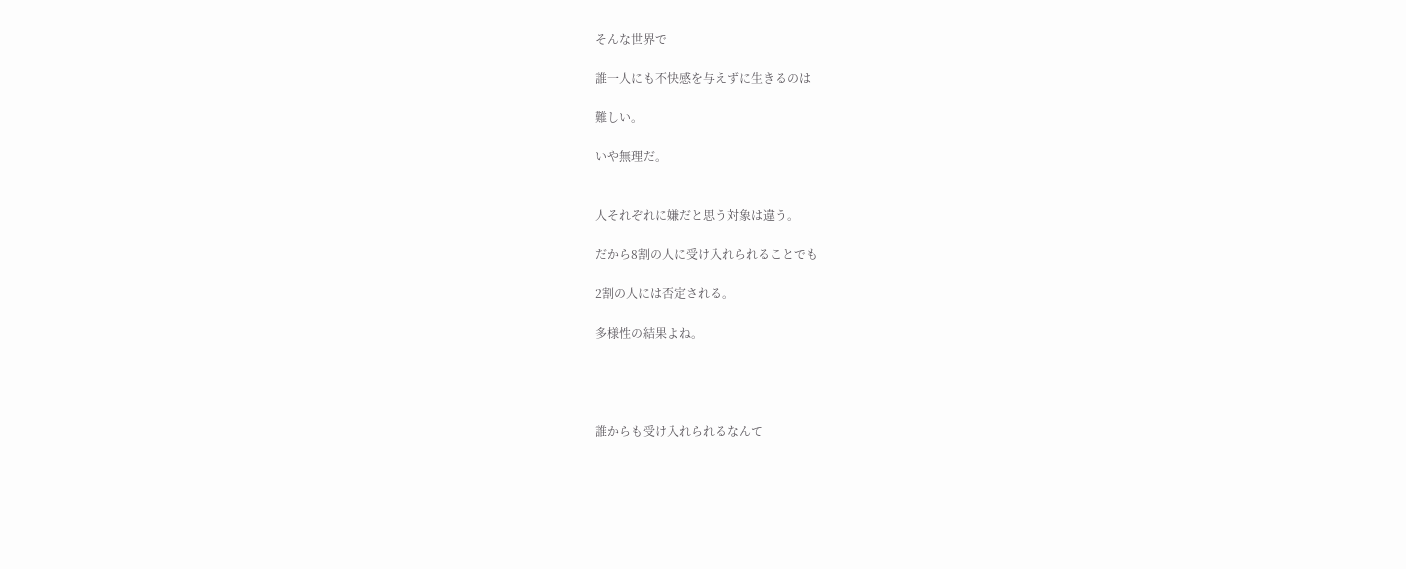そんな世界で

誰一人にも不快感を与えずに生きるのは

難しい。

いや無理だ。


人それぞれに嫌だと思う対象は違う。

だから8割の人に受け入れられることでも

2割の人には否定される。

多様性の結果よね。




誰からも受け入れられるなんて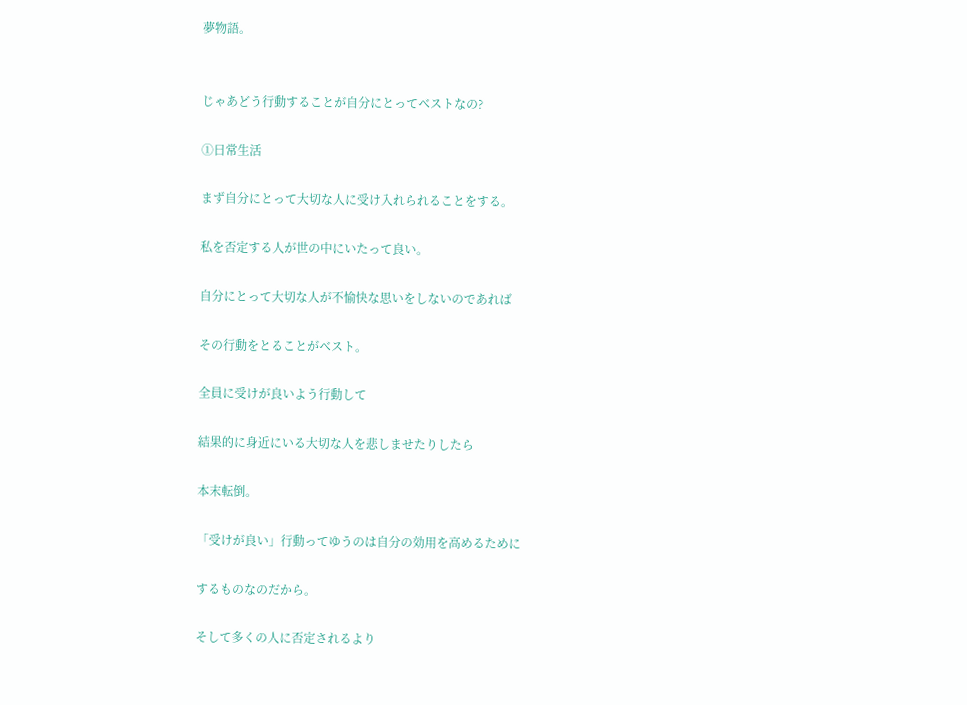夢物語。


じゃあどう行動することが自分にとってベストなの?

①日常生活

まず自分にとって大切な人に受け入れられることをする。

私を否定する人が世の中にいたって良い。

自分にとって大切な人が不愉快な思いをしないのであれば

その行動をとることがベスト。

全員に受けが良いよう行動して

結果的に身近にいる大切な人を悲しませたりしたら

本末転倒。

「受けが良い」行動ってゆうのは自分の効用を高めるために

するものなのだから。

そして多くの人に否定されるより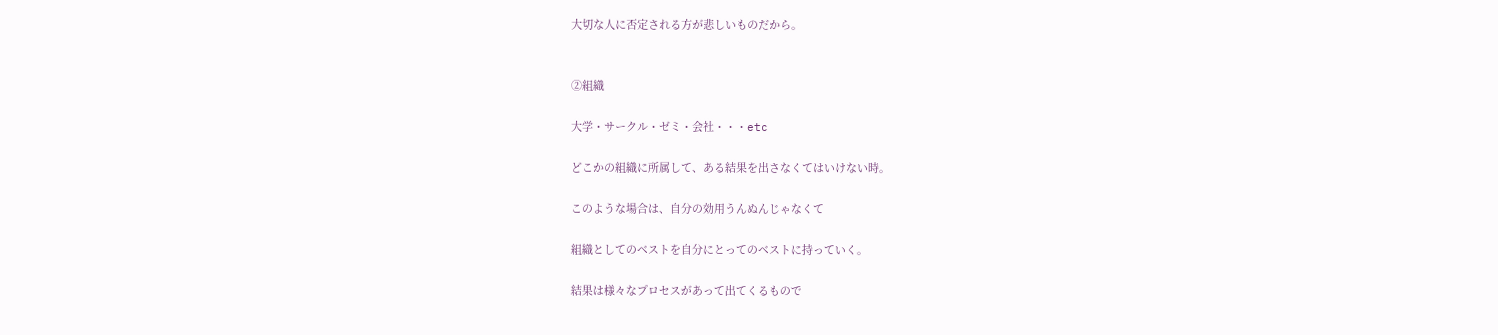大切な人に否定される方が悲しいものだから。


②組織

大学・サークル・ゼミ・会社・・・etc

どこかの組織に所属して、ある結果を出さなくてはいけない時。

このような場合は、自分の効用うんぬんじゃなくて

組織としてのベストを自分にとってのベストに持っていく。

結果は様々なプロセスがあって出てくるもので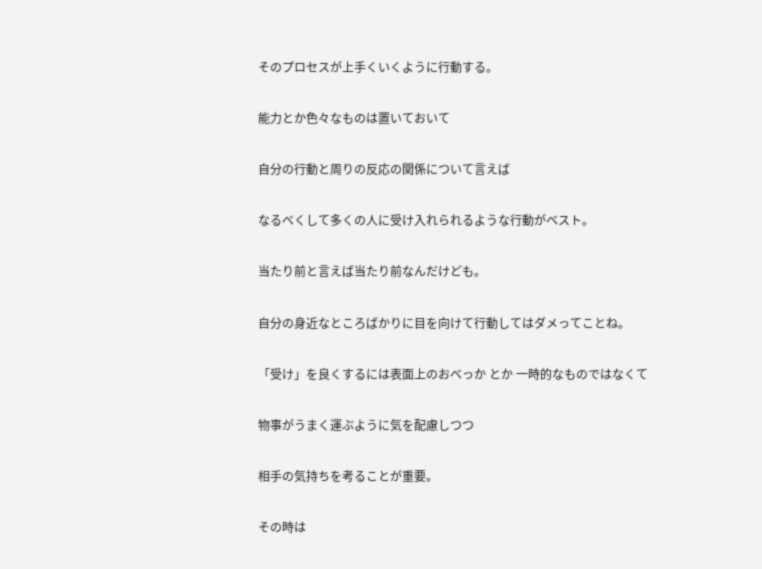そのプロセスが上手くいくように行動する。

能力とか色々なものは置いておいて

自分の行動と周りの反応の関係について言えば

なるべくして多くの人に受け入れられるような行動がベスト。

当たり前と言えば当たり前なんだけども。

自分の身近なところばかりに目を向けて行動してはダメってことね。

「受け」を良くするには表面上のおべっか とか 一時的なものではなくて

物事がうまく運ぶように気を配慮しつつ

相手の気持ちを考ることが重要。

その時は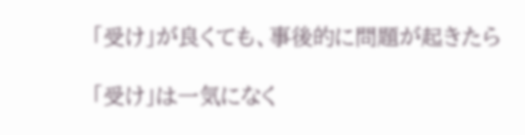「受け」が良くても、事後的に問題が起きたら

「受け」は一気になく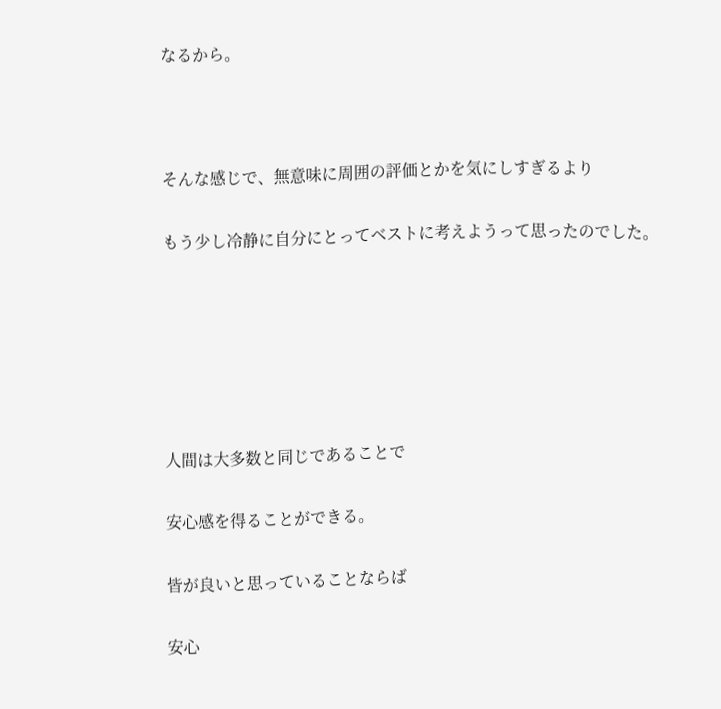なるから。



そんな感じで、無意味に周囲の評価とかを気にしすぎるより

もう少し冷静に自分にとってベストに考えようって思ったのでした。






人間は大多数と同じであることで

安心感を得ることができる。

皆が良いと思っていることならば

安心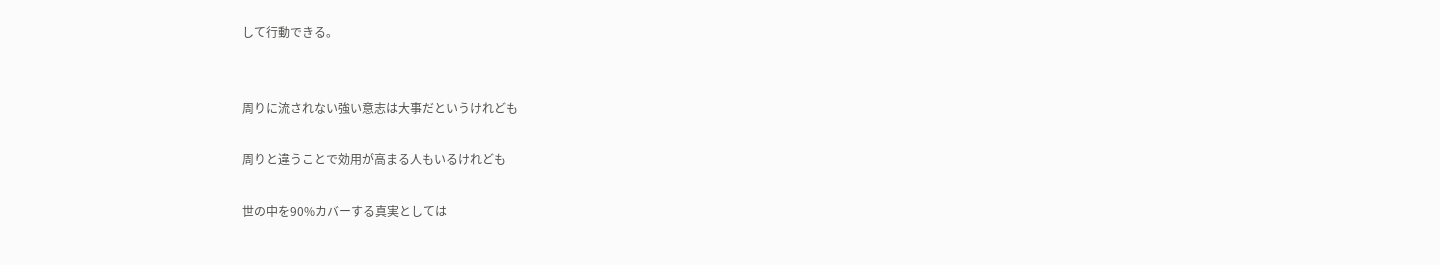して行動できる。


周りに流されない強い意志は大事だというけれども

周りと違うことで効用が高まる人もいるけれども

世の中を90%カバーする真実としては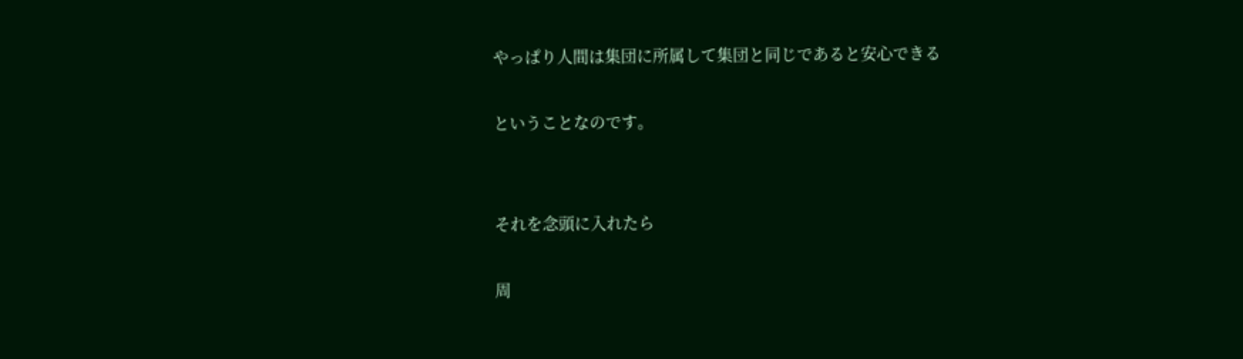やっぱり人間は集団に所属して集団と同じであると安心できる

ということなのです。


それを念頭に入れたら

周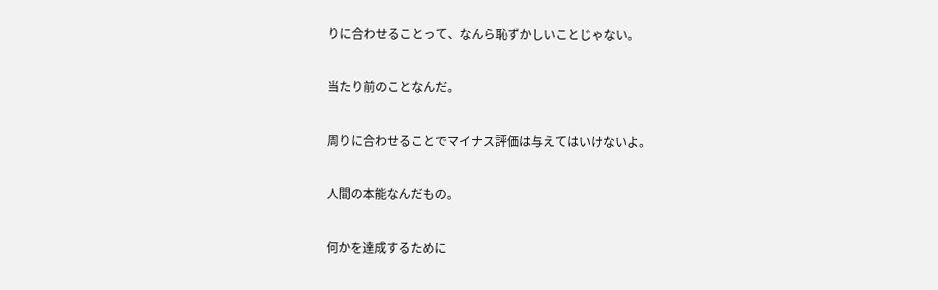りに合わせることって、なんら恥ずかしいことじゃない。

当たり前のことなんだ。

周りに合わせることでマイナス評価は与えてはいけないよ。

人間の本能なんだもの。

何かを達成するために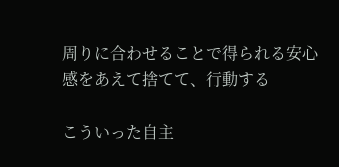周りに合わせることで得られる安心感をあえて捨てて、行動する

こういった自主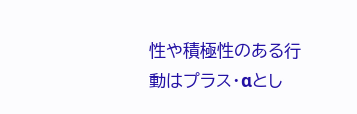性や積極性のある行動はプラス・αとし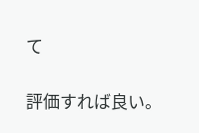て

評価すれば良い。